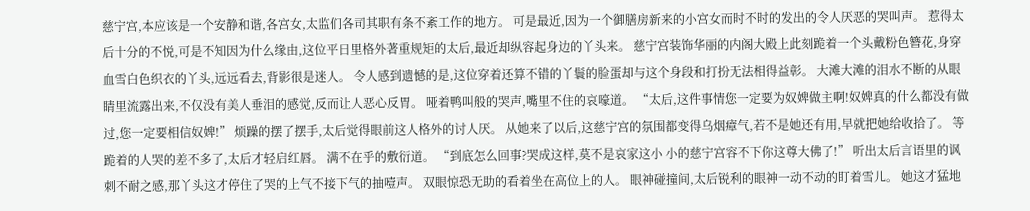慈宁宫,本应该是一个安静和谐,各宫女,太监们各司其职有条不紊工作的地方。 可是最近,因为一个御膳房新来的小宫女而时不时的发出的令人厌恶的哭叫声。 惹得太后十分的不悦,可是不知因为什么缘由,这位平日里格外著重规矩的太后,最近却纵容起身边的丫头来。 慈宁宫装饰华丽的内阁大殿上此刻跪着一个头戴粉色簪花,身穿血雪白色织衣的丫头,远远看去,背影很是迷人。 令人感到遗憾的是,这位穿着还算不错的丫鬟的脸蛋却与这个身段和打扮无法相得益彰。 大滩大滩的泪水不断的从眼睛里流露出来,不仅没有美人垂泪的感觉,反而让人恶心反胃。 哑着鸭叫般的哭声,嘴里不住的哀嚎道。 “太后,这件事情您一定要为奴婢做主啊!奴婢真的什么都没有做过,您一定要相信奴婢!” 烦躁的摆了摆手,太后觉得眼前这人格外的讨人厌。 从她来了以后,这慈宁宫的氛围都变得乌烟瘴气,若不是她还有用,早就把她给收拾了。 等跪着的人哭的差不多了,太后才轻启红唇。 满不在乎的敷衍道。 “到底怎么回事?哭成这样,莫不是哀家这小 小的慈宁宫容不下你这尊大佛了!” 听出太后言语里的讽刺不耐之感,那丫头这才停住了哭的上气不接下气的抽噎声。 双眼惊恐无助的看着坐在高位上的人。 眼神碰撞间,太后锐利的眼神一动不动的盯着雪儿。 她这才猛地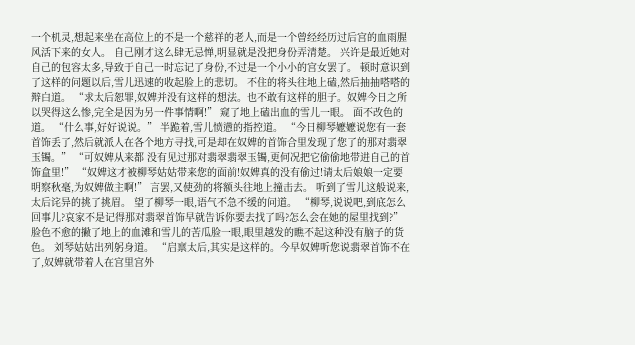一个机灵,想起来坐在高位上的不是一个慈祥的老人,而是一个曾经经历过后宫的血雨腥风活下来的女人。 自己刚才这么肆无忌惮,明显就是没把身份弄清楚。 兴许是最近她对自己的包容太多,导致于自己一时忘记了身份,不过是一个小小的宫女罢了。 顿时意识到了这样的问题以后,雪儿迅速的收起脸上的悲切。 不住的将头往地上磕,然后抽抽嗒嗒的辩白道。 “求太后恕罪,奴婢并没有这样的想法。也不敢有这样的胆子。奴婢今日之所以哭得这么惨,完全是因为另一件事情啊!” 窥了地上磕出血的雪儿一眼。 面不改色的道。 “什么事,好好说说。” 半跪着,雪儿愤懑的指控道。 “今日柳琴嬷嬷说您有一套首饰丢了,然后就派人在各个地方寻找,可是却在奴婢的首饰合里发现了您了的那对翡翠玉镯。” “可奴婢从来都 没有见过那对翡翠翡翠玉镯,更何况把它偷偷地带进自己的首饰盒里!” “奴婢这才被柳琴姑姑带来您的面前!奴婢真的没有偷过!请太后娘娘一定要明察秋毫,为奴婢做主啊!” 言罢,又使劲的将额头往地上撞击去。 听到了雪儿这般说来,太后诧异的挑了挑眉。 望了柳琴一眼,语气不急不缓的问道。 “柳琴,说说吧,到底怎么回事儿?哀家不是记得那对翡翠首饰早就告诉你要去找了吗?怎么会在她的屋里找到?” 脸色不愈的撇了地上的血滩和雪儿的苦瓜脸一眼,眼里越发的瞧不起这种没有脑子的货色。 刘琴姑姑出列躬身道。 “启禀太后,其实是这样的。今早奴婢听您说翡翠首饰不在了,奴婢就带着人在宫里宫外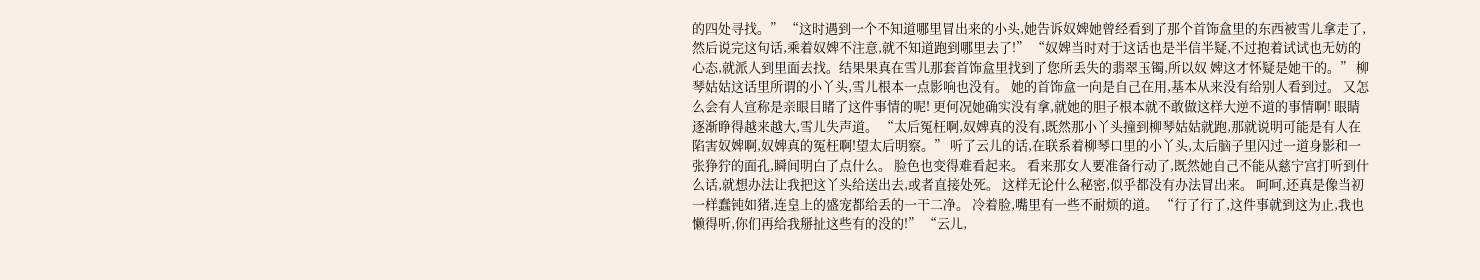的四处寻找。” “这时遇到一个不知道哪里冒出来的小头,她告诉奴婢她曾经看到了那个首饰盒里的东西被雪儿拿走了,然后说完这句话,乘着奴婢不注意,就不知道跑到哪里去了!” “奴婢当时对于这话也是半信半疑,不过抱着试试也无妨的心态,就派人到里面去找。结果果真在雪儿那套首饰盒里找到了您所丢失的翡翠玉镯,所以奴 婢这才怀疑是她干的。” 柳琴姑姑这话里所谓的小丫头,雪儿根本一点影响也没有。 她的首饰盒一向是自己在用,基本从来没有给别人看到过。 又怎么会有人宣称是亲眼目睹了这件事情的呢! 更何况她确实没有拿,就她的胆子根本就不敢做这样大逆不道的事情啊! 眼睛逐渐睁得越来越大,雪儿失声道。 “太后冤枉啊,奴婢真的没有,既然那小丫头撞到柳琴姑姑就跑,那就说明可能是有人在陷害奴婢啊,奴婢真的冤枉啊!望太后明察。” 听了云儿的话,在联系着柳琴口里的小丫头,太后脑子里闪过一道身影和一张狰狞的面孔,瞬间明白了点什么。 脸色也变得难看起来。 看来那女人要准备行动了,既然她自己不能从慈宁宫打听到什么话,就想办法让我把这丫头给送出去,或者直接处死。 这样无论什么秘密,似乎都没有办法冒出来。 呵呵,还真是像当初一样蠢钝如猪,连皇上的盛宠都给丢的一干二净。 冷着脸,嘴里有一些不耐烦的道。 “行了行了,这件事就到这为止,我也懒得听,你们再给我掰扯这些有的没的!” “云儿,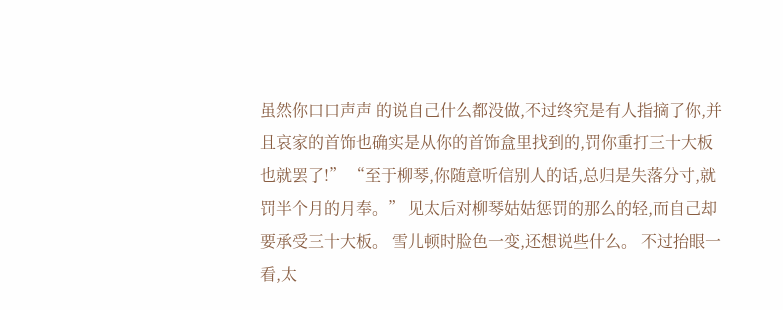虽然你口口声声 的说自己什么都没做,不过终究是有人指摘了你,并且哀家的首饰也确实是从你的首饰盒里找到的,罚你重打三十大板也就罢了!” “至于柳琴,你随意听信别人的话,总归是失落分寸,就罚半个月的月奉。” 见太后对柳琴姑姑惩罚的那么的轻,而自己却要承受三十大板。 雪儿顿时脸色一变,还想说些什么。 不过抬眼一看,太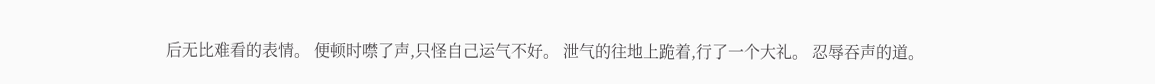后无比难看的表情。 便顿时噤了声,只怪自己运气不好。 泄气的往地上跪着,行了一个大礼。 忍辱吞声的道。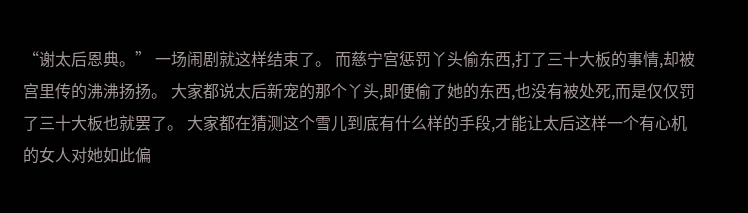“谢太后恩典。” 一场闹剧就这样结束了。 而慈宁宫惩罚丫头偷东西,打了三十大板的事情,却被宫里传的沸沸扬扬。 大家都说太后新宠的那个丫头,即便偷了她的东西,也没有被处死,而是仅仅罚了三十大板也就罢了。 大家都在猜测这个雪儿到底有什么样的手段,才能让太后这样一个有心机的女人对她如此偏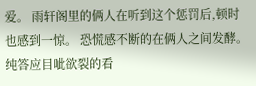爱。 雨轩阁里的俩人在听到这个惩罚后,顿时也感到一惊。 恐慌感不断的在俩人之间发酵。 纯答应目呲欲裂的看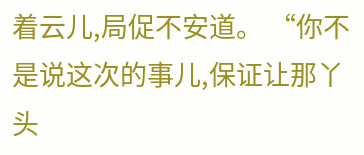着云儿,局促不安道。 “你不是说这次的事儿,保证让那丫头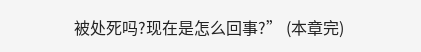被处死吗?现在是怎么回事?” (本章完)